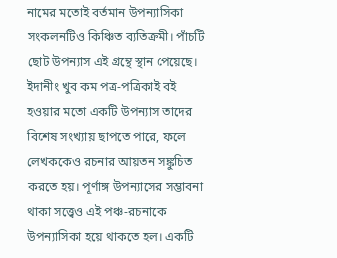নামের মতোই বর্তমান উপন্যাসিকা সংকলনটিও কিঞ্চিত ব্যতিক্রমী। পাঁচটি ছোট উপন্যাস এই গ্রন্থে স্থান পেয়েছে। ইদানীং খুব কম পত্র-পত্রিকাই বই হওয়ার মতো একটি উপন্যাস তাদের বিশেষ সংখ্যায় ছাপতে পারে, ফলে লেখককেও রচনার আয়তন সঙ্কুচিত করতে হয়। পূর্ণাঙ্গ উপন্যাসের সম্ভাবনা থাকা সত্ত্বেও এই পঞ্চ-রচনাকে উপন্যাসিকা হয়ে থাকতে হল। একটি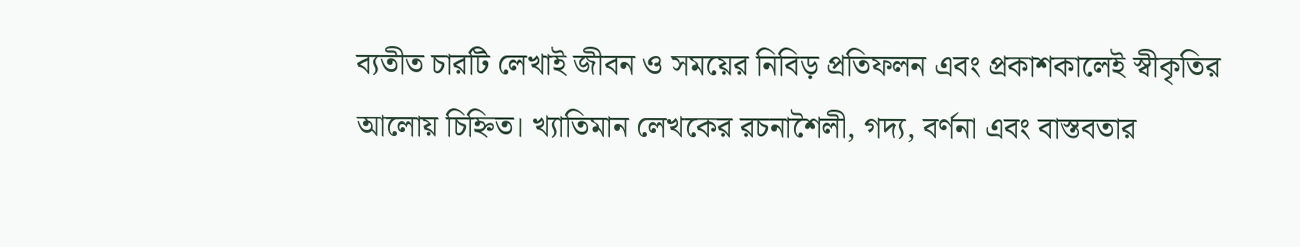ব্যতীত চারটি লেখাই জীবন ও সময়ের নিবিড় প্রতিফলন এবং প্রকাশকালেই স্বীকৃতির আলোয় চিহ্নিত। খ্যাতিমান লেখকের রচনাশৈলী, গদ্য, বর্ণনা এবং বাস্তবতার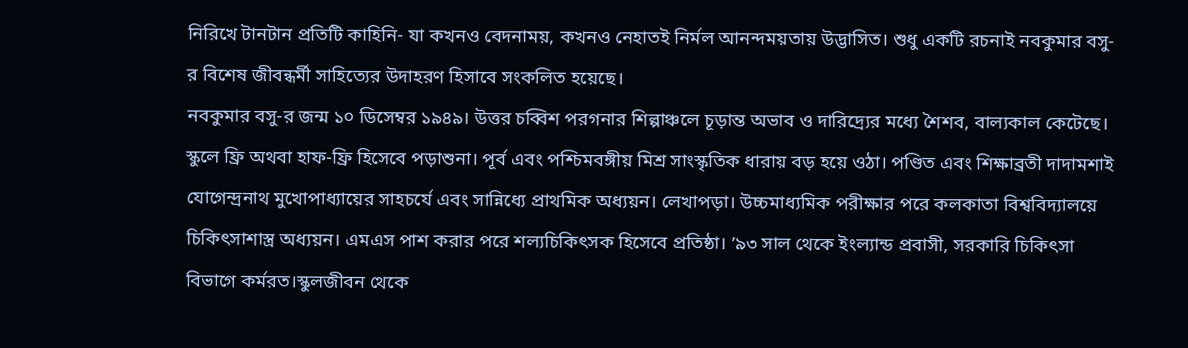নিরিখে টানটান প্রতিটি কাহিনি- যা কখনও বেদনাময়, কখনও নেহাতই নির্মল আনন্দময়তায় উদ্ভাসিত। শুধু একটি রচনাই নবকুমার বসু-র বিশেষ জীবন্ধর্মী সাহিত্যের উদাহরণ হিসাবে সংকলিত হয়েছে।
নবকুমার বসু-র জন্ম ১০ ডিসেম্বর ১৯৪৯। উত্তর চব্বিশ পরগনার শিল্পাঞ্চলে চূড়ান্ত অভাব ও দারিদ্র্যের মধ্যে শৈশব, বাল্যকাল কেটেছে। স্কুলে ফ্রি অথবা হাফ-ফ্রি হিসেবে পড়াশুনা। পূর্ব এবং পশ্চিমবঙ্গীয় মিশ্র সাংস্কৃতিক ধারায় বড় হয়ে ওঠা। পণ্ডিত এবং শিক্ষাব্রতী দাদামশাই যোগেন্দ্রনাথ মুখোপাধ্যায়ের সাহচর্যে এবং সান্নিধ্যে প্রাথমিক অধ্যয়ন। লেখাপড়া। উচ্চমাধ্যমিক পরীক্ষার পরে কলকাতা বিশ্ববিদ্যালয়ে চিকিৎসাশাস্ত্র অধ্যয়ন। এমএস পাশ করার পরে শল্যচিকিৎসক হিসেবে প্রতিষ্ঠা। ’৯৩ সাল থেকে ইংল্যান্ড প্রবাসী, সরকারি চিকিৎসা বিভাগে কর্মরত।স্কুলজীবন থেকে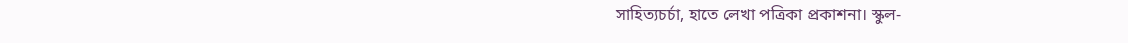সাহিত্যচর্চা, হাতে লেখা পত্রিকা প্রকাশনা। স্কুল-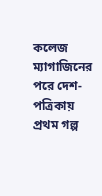কলেজ ম্যাগাজিনের পরে দেশ-পত্রিকায় প্রথম গল্প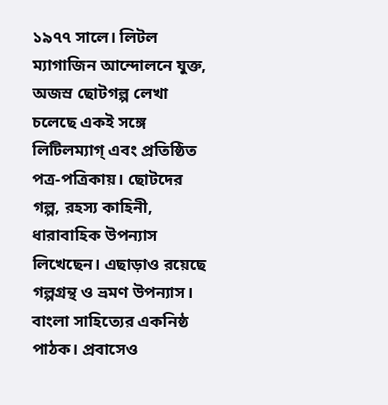১৯৭৭ সালে। লিটল ম্যাগাজিন আন্দোলনে যুক্ত, অজস্র ছোটগল্প লেখা চলেছে একই সঙ্গে লিটিলম্যাগ্ এবং প্রতিষ্ঠিত পত্র-পত্রিকায়। ছোটদের গল্প, রহস্য কাহিনী, ধারাবাহিক উপন্যাস লিখেছেন। এছাড়াও রয়েছে গল্পগ্রন্থ ও ভ্রমণ উপন্যাস। বাংলা সাহিত্যের একনিষ্ঠ পাঠক। প্রবাসেও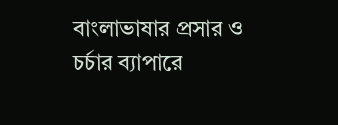বাংলাভাষার প্রসার ও চর্চার ব্যাপারে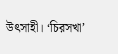উৎসাহী। ‘চিরসখা’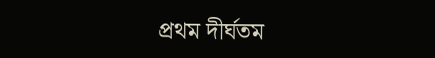প্রথম দীর্ঘতম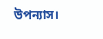উপন্যাস।